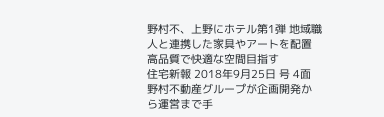野村不、上野にホテル第1弾 地域職人と連携した家具やアートを配置 高品質で快適な空間目指す
住宅新報 2018年9月25日 号 4面
野村不動産グループが企画開発から運営まで手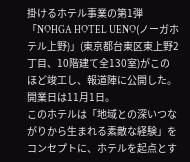掛けるホテル事業の第1弾「NOHGA HOTEL UENO(ノーガホテル上野)」(東京都台東区東上野2丁目、10階建て全130室)がこのほど竣工し、報道陣に公開した。開業日は11月1日。
このホテルは「地域との深いつながりから生まれる素敵な経験」をコンセプトに、ホテルを起点とす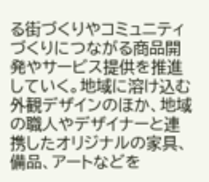る街づくりやコミュニティづくりにつながる商品開発やサービス提供を推進していく。地域に溶け込む外観デザインのほか、地域の職人やデザイナーと連携したオリジナルの家具、備品、アートなどを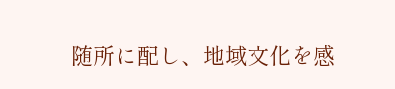随所に配し、地域文化を感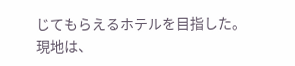じてもらえるホテルを目指した。
現地は、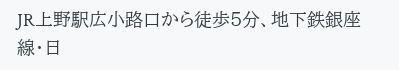JR上野駅広小路口から徒歩5分、地下鉄銀座線・日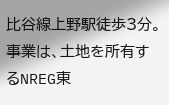比谷線上野駅徒歩3分。事業は、土地を所有するNREG東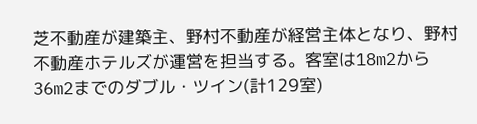芝不動産が建築主、野村不動産が経営主体となり、野村不動産ホテルズが運営を担当する。客室は18m2から36m2までのダブル・ツイン(計129室)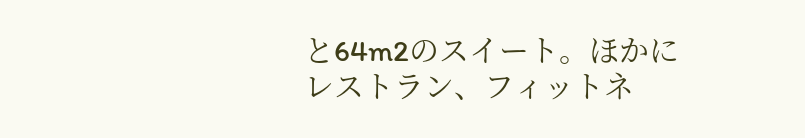と64m2のスイート。ほかにレストラン、フィットネ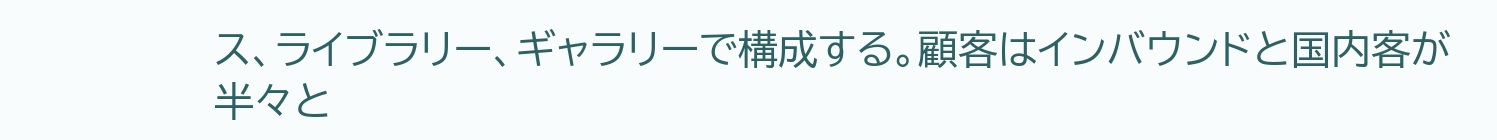ス、ライブラリー、ギャラリーで構成する。顧客はインバウンドと国内客が半々と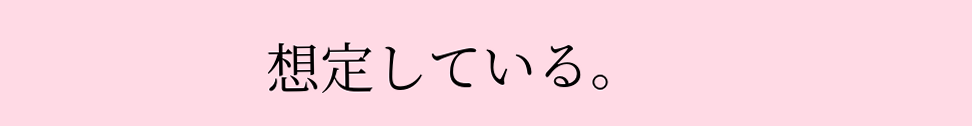想定している。